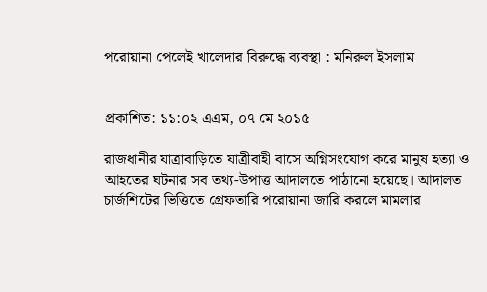পরোয়ানা পেলেই খালেদার বিরুদ্ধে ব্যবস্থা : মনিরুল ইসলাম


প্রকাশিত: ১১:০২ এএম, ০৭ মে ২০১৫

রাজধানীর যাত্রাবাড়িতে যাত্রীবাহী বাসে অগ্নিসংযোগ করে মানুষ হত্যা ও আহতের ঘটনার সব তথ্য-উপাত্ত আদালতে পাঠানো হয়েছে। আদালত চার্জশিটের ভিত্তিতে গ্রেফতারি পরোয়ানা জারি করলে মামলার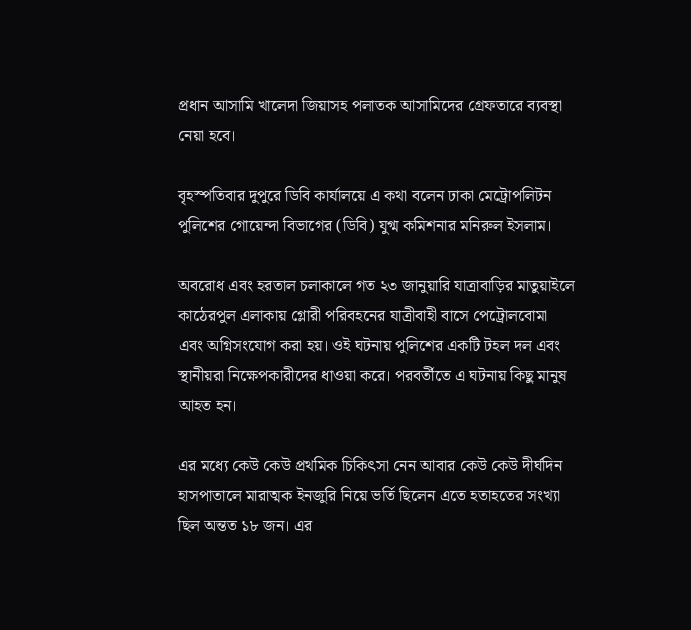প্রধান আসামি খালেদা জিয়াসহ পলাতক আসামিদের গ্রেফতারে ব্যবস্থা নেয়া হবে।

বৃহস্পতিবার দুপুরে ডিবি কার্যালয়ে এ কথা বলেন ঢাকা মেট্রোপলিটন পুলিশের গোয়েন্দা বিভাগের (ডিবি) যুগ্ম কমিশনার মনিরুল ইসলাম।

অবরোধ এবং হরতাল চলাকালে গত ২৩ জানুয়ারি যাত্রাবাড়ির মাতুয়াইলে কাঠেরপুল এলাকায় গ্লোরী পরিবহনের যাত্রীবাহী বাসে পেট্রোলবোমা এবং অগ্নিসংযোগ করা হয়। ওই ঘটনায় পুলিশের একটি টহল দল এবং স্থানীয়রা নিক্ষেপকারীদের ধাওয়া করে। পরবর্তীতে এ ঘটনায় কিছু মানুষ আহত হন।

এর মধ্যে কেউ কেউ প্রথমিক চিকিৎসা নেন আবার কেউ কেউ দীর্ঘদিন হাসপাতালে মারাত্মক ইনজুরি নিয়ে ভর্তি ছিলেন এতে হতাহতের সংখ্যা ছিল অন্তত ১৮ জন। এর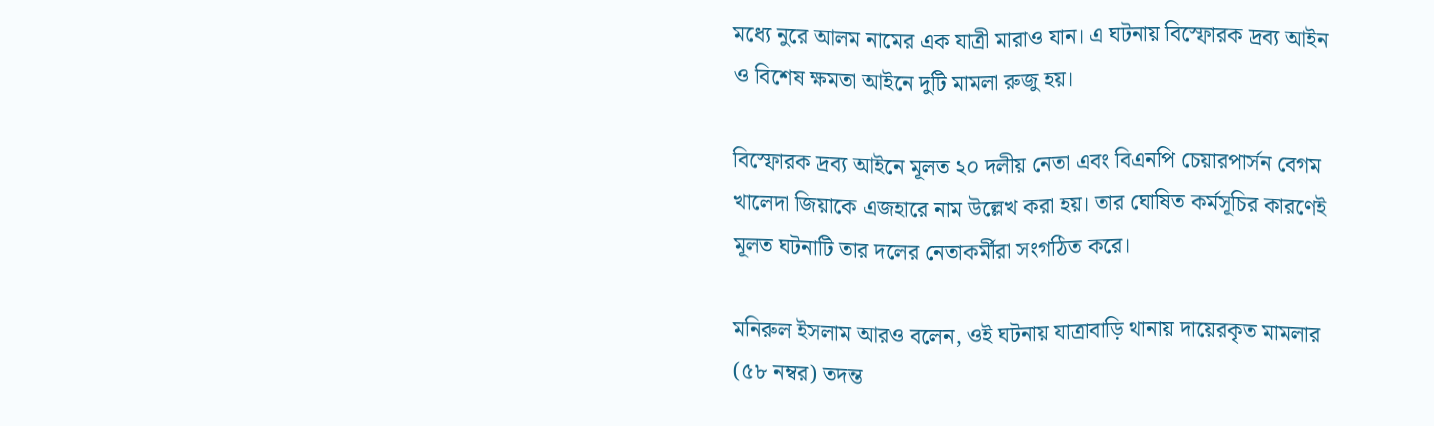মধ্যে নুরে আলম নামের এক যাত্রী মারাও যান। এ ঘটনায় বিস্ফোরক দ্রব্য আইন ও বিশেষ ক্ষমতা আইনে দুটি মামলা রুজু হয়।

বিস্ফোরক দ্রব্য আইনে মূলত ২০ দলীয় নেতা এবং বিএনপি চেয়ারপার্সন বেগম খালেদা জিয়াকে এজহারে নাম উল্লেখ করা হয়। তার ঘোষিত কর্মসূচির কারণেই মূলত ঘটনাটি তার দলের নেতাকর্মীরা সংগঠিত করে।

মনিরুল ইসলাম আরও বলেন, ওই ঘটনায় যাত্রাবাড়ি থানায় দায়েরকৃত মামলার (৫৮ নম্বর) তদন্ত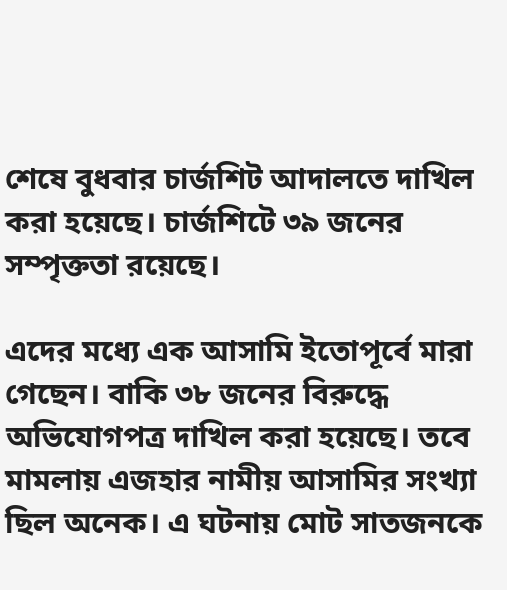শেষে বুধবার চার্জশিট আদালতে দাখিল করা হয়েছে। চার্জশিটে ৩৯ জনের সম্পৃক্ততা রয়েছে।

এদের মধ্যে এক আসামি ইতোপূর্বে মারা গেছেন। বাকি ৩৮ জনের বিরুদ্ধে অভিযোগপত্র দাখিল করা হয়েছে। তবে মামলায় এজহার নামীয় আসামির সংখ্যা ছিল অনেক। এ ঘটনায় মোট সাতজনকে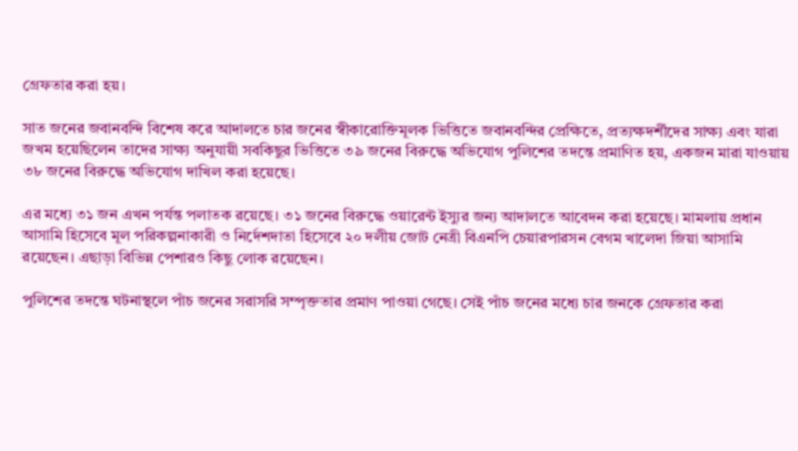গ্রেফতার করা হয়।

সাত জনের জবানবন্দি বিশেষ করে আদালতে চার জনের স্বীকারোক্তিমূলক ভিত্তিতে জবানবন্দির প্রেক্ষিতে, প্রত্যক্ষদর্শীদের সাক্ষ্য এবং যারা জখম হয়েছিলেন তাদের সাক্ষ্য অনুযায়ী সবকিছুর ভিত্তিতে ৩৯ জনের বিরুদ্ধে অভিযোগ পুলিশের তদন্তে প্রমাণিত হয়, একজন মারা যাওয়ায় ৩৮ জনের বিরুদ্ধে অভিযোগ দাখিল করা হয়েছে।

এর মধ্যে ৩১ জন এখন পর্যন্ত পলাতক রয়েছে। ৩১ জনের বিরুদ্ধে ওয়ারেন্ট ইস্যুর জন্য আদালতে আবেদন করা হয়েছে। মামলায় প্রধান আসামি হিসেবে মূল পরিকল্পনাকারী ও নির্দেশদাতা হিসেবে ২০ দলীয় জোট নেত্রী বিএনপি চেয়ারপারসন বেগম খালেদা জিয়া আসামি রয়েছেন। এছাড়া বিভিন্ন পেশারও কিছু লোক রয়েছেন।

পুলিশের তদন্তে ঘটনাস্থলে পাঁচ জনের সরাসরি সম্পৃক্ততার প্রমাণ পাওয়া গেছে। সেই পাঁচ জনের মধ্যে চার জনকে গ্রেফতার করা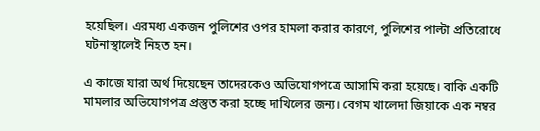হয়েছিল। এরমধ্য একজন পুলিশের ওপর হামলা করার কারণে, পুলিশের পাল্টা প্রতিরোধে ঘটনাস্থালেই নিহত হন।

এ কাজে যারা অর্থ দিয়েছেন তাদেরকেও অভিযোগপত্রে আসামি করা হয়েছে। বাকি একটি মামলার অভিযোগপত্র প্রস্তুত করা হচ্ছে দাখিলের জন্য। বেগম খালেদা জিয়াকে এক নম্বর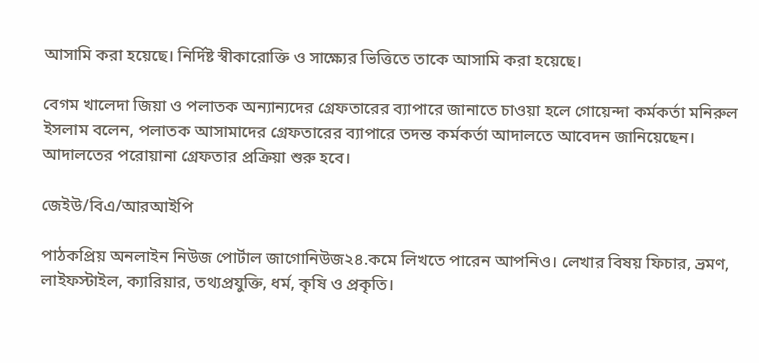আসামি করা হয়েছে। নির্দিষ্ট স্বীকারোক্তি ও সাক্ষ্যের ভিত্তিতে তাকে আসামি করা হয়েছে।

বেগম খালেদা জিয়া ও পলাতক অন্যান্যদের গ্রেফতারের ব্যাপারে জানাতে চাওয়া হলে গোয়েন্দা কর্মকর্তা মনিরুল ইসলাম বলেন, পলাতক আসামাদের গ্রেফতারের ব্যাপারে তদন্ত কর্মকর্তা আদালতে আবেদন জানিয়েছেন। আদালতের পরোয়ানা গ্রেফতার প্রক্রিয়া শুরু হবে।

জেইউ/বিএ/আরআইপি

পাঠকপ্রিয় অনলাইন নিউজ পোর্টাল জাগোনিউজ২৪.কমে লিখতে পারেন আপনিও। লেখার বিষয় ফিচার, ভ্রমণ, লাইফস্টাইল, ক্যারিয়ার, তথ্যপ্রযুক্তি, ধর্ম, কৃষি ও প্রকৃতি।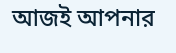আজই আপনার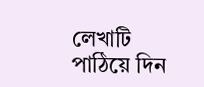লেখাটি পাঠিয়ে দিন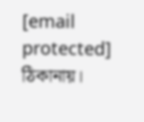[email protected] ঠিকানায়।